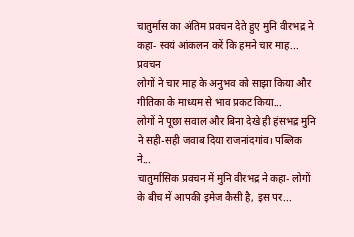चातुर्मास का अंतिम प्रवचन देते हुए मुनि वीरभद्र ने कहा- स्वयं आंकलन करें कि हमने चार माह...
प्रवचन
लोगों ने चार माह के अनुभव को साझा किया और गीतिका के माध्यम से भाव प्रकट किया...
लोगों ने पूछा सवाल और बिना देखे ही हंसभद्र मुनि ने सही-सही जवाब दिया राजनांदगांव। पब्लिक ने...
चातुर्मासिक प्रवचन में मुनि वीरभद्र ने कहा- लोगों के बीच में आपकी इमेज कैसी है, इस पर...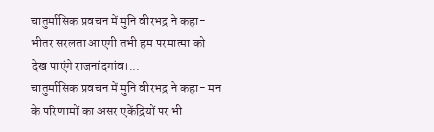चातुर्मासिक प्रवचन में मुनि वीरभद्र ने कहा- भीतर सरलता आएगी तभी हम परमात्मा को देख पाएंगे राजनांदगांव।...
चातुर्मासिक प्रवचन में मुनि वीरभद्र ने कहा- मन के परिणामों का असर एकेंद्रियों पर भी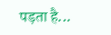पड़ता है...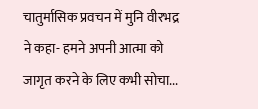चातुर्मासिक प्रवचन में मुनि वीरभद्र ने कहा- हमने अपनी आत्मा को जागृत करने के लिए कभी सोचा...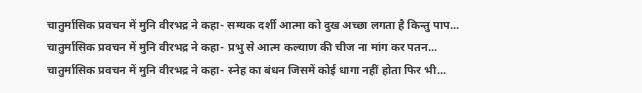चातुर्मासिक प्रवचन में मुनि वीरभद्र ने कहा- सम्यक दर्शी आत्मा को दुख अच्छा लगता है किन्तु पाप...
चातुर्मासिक प्रवचन में मुनि वीरभद्र ने कहा- प्रभु से आत्म कल्याण की चीज ना मांग कर पतन...
चातुर्मासिक प्रवचन में मुनि वीरभद्र ने कहा- स्नेह का बंधन जिसमें कोई धागा नहीं होता फिर भी...